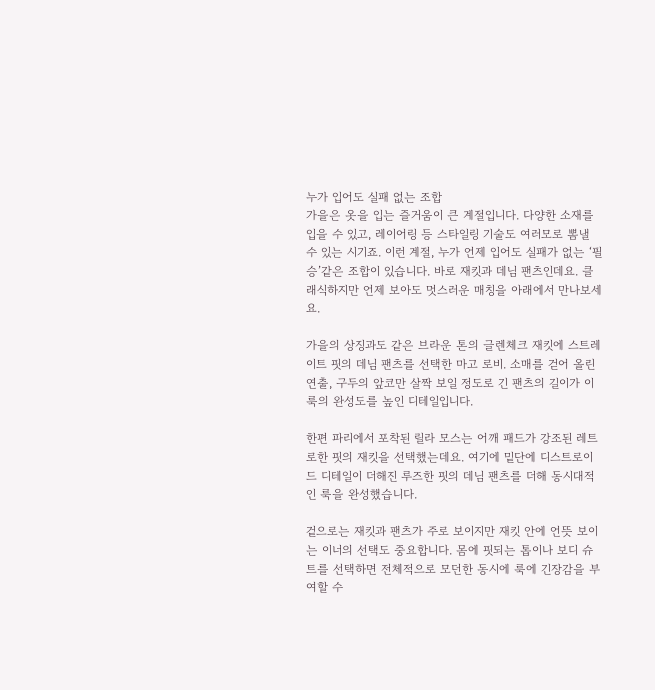누가 입어도 실패 없는 조합
가을은 옷을 입는 즐거움이 큰 계절입니다. 다양한 소재를 입을 수 있고, 레이어링 등 스타일링 기술도 여러모로 뽐낼 수 있는 시기죠. 이런 계절, 누가 언제 입어도 실패가 없는 ‘필승’같은 조합이 있습니다. 바로 재킷과 데님 팬츠인데요. 클래식하지만 언제 보아도 멋스러운 매칭을 아래에서 만나보세요.

가을의 상징과도 같은 브라운 톤의 글렌체크 재킷에 스트레이트 핏의 데님 팬츠를 선택한 마고 로비. 소매를 걷어 올린 연출, 구두의 앞코만 살짝 보일 정도로 긴 팬츠의 길이가 이 룩의 완성도를 높인 디테일입니다.

한편 파리에서 포착된 릴라 모스는 어깨 패드가 강조된 레트로한 핏의 재킷을 선택했는데요. 여기에 밑단에 디스트로이드 디테일이 더해진 루즈한 핏의 데님 팬츠를 더해 동시대적인 룩을 완성했습니다.

겉으로는 재킷과 팬츠가 주로 보이지만 재킷 안에 언뜻 보이는 이너의 선택도 중요합니다. 몸에 핏되는 톱이나 보디 슈트를 선택하면 전체적으로 모던한 동시에 룩에 긴장감을 부여할 수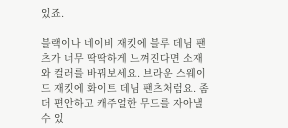있죠.

블랙이나 네이비 재킷에 블루 데님 팬츠가 너무 딱딱하게 느껴진다면 소재와 컬러를 바꿔보세요. 브라운 스웨이드 재킷에 화이트 데님 팬츠처럼요. 좀 더 편안하고 캐주얼한 무드를 자아낼 수 있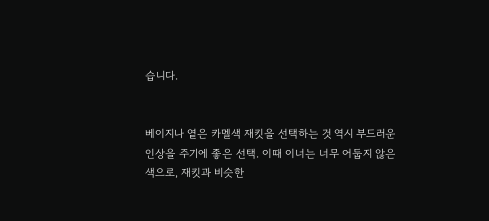습니다.


베이지나 옅은 카멜색 재킷을 선택하는 것 역시 부드러운 인상을 주기에 좋은 선택. 이때 이너는 너무 어둡지 않은 색으로, 재킷과 비슷한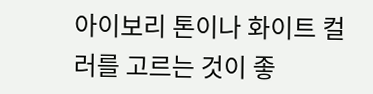아이보리 톤이나 화이트 컬러를 고르는 것이 좋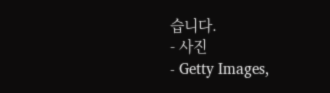습니다.
- 사진
- Getty Images,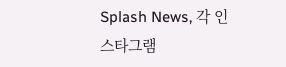Splash News, 각 인스타그램